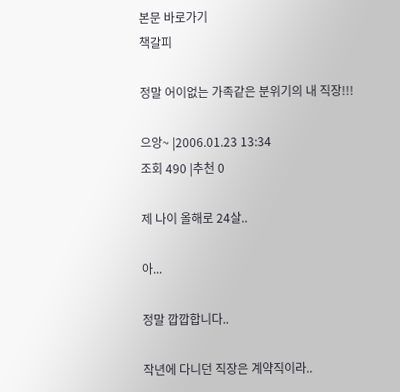본문 바로가기
책갈피

정말 어이없는 가족같은 분위기의 내 직장!!!

으앙~ |2006.01.23 13:34
조회 490 |추천 0

제 나이 올해로 24살..

아...

정말 깝깝합니다..

작년에 다니던 직장은 계약직이라..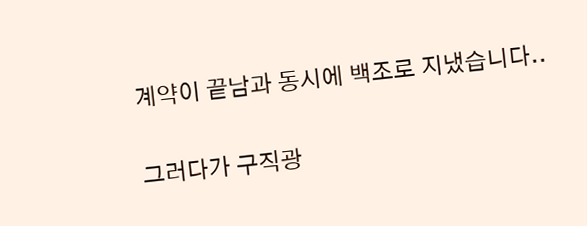계약이 끝남과 동시에 백조로 지냈습니다..

그러다가 구직광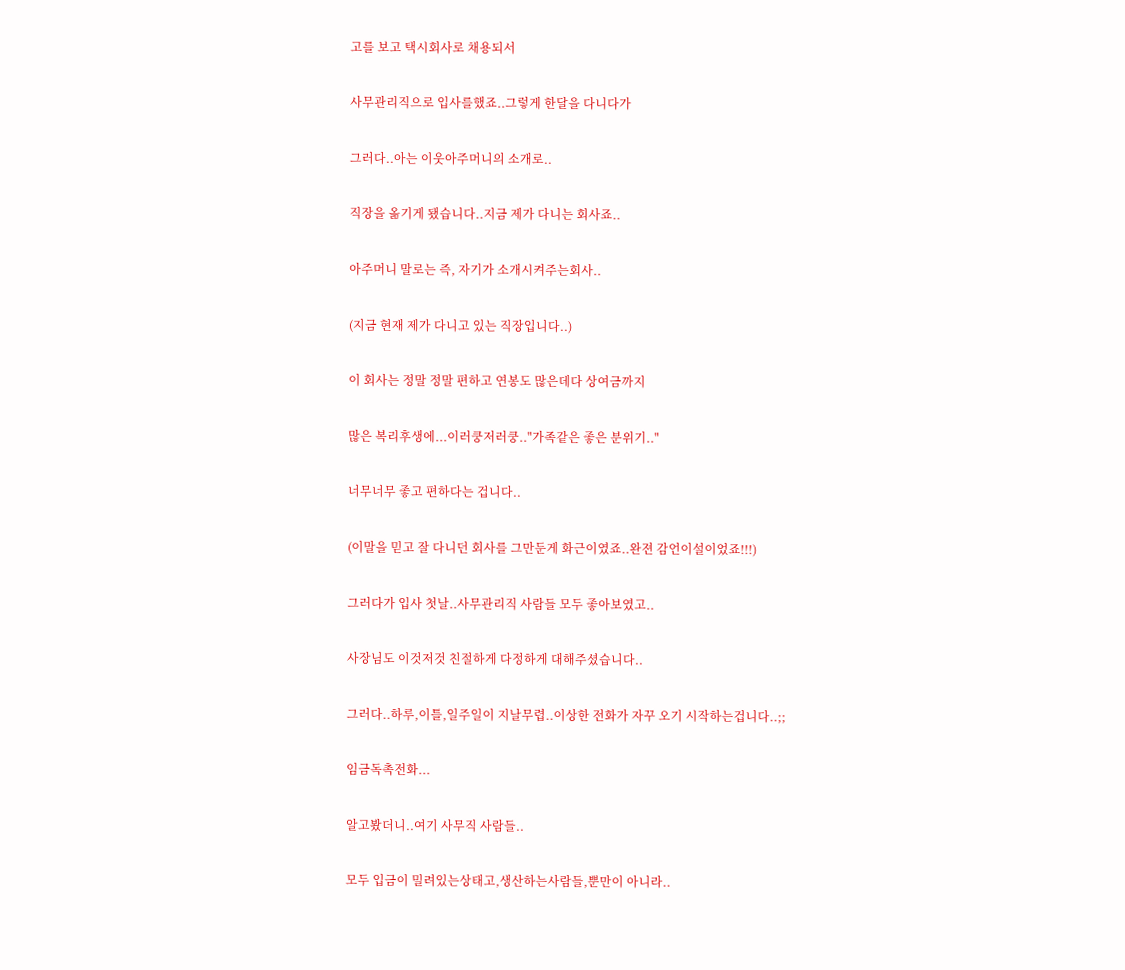고를 보고 택시회사로 채용되서

사무관리직으로 입사를했죠..그렇게 한달을 다니다가

그러다..아는 이웃아주머니의 소개로..

직장을 옮기게 됐습니다..지금 제가 다니는 회사죠..

아주머니 말로는 즉, 자기가 소개시켜주는회사..

(지금 현재 제가 다니고 있는 직장입니다..)

이 회사는 정말 정말 편하고 연봉도 많은데다 상여금까지

많은 복리후생에...이러쿵저러쿵.."가족같은 좋은 분위기.."

너무너무 좋고 편하다는 겁니다..

(이말을 믿고 잘 다니던 회사를 그만둔게 화근이였죠..완젼 감언이설이었죠!!!)

그러다가 입사 첫날..사무관리직 사람들 모두 좋아보였고..

사장님도 이것저것 친절하게 다정하게 대해주셨습니다..

그러다..하루,이틀,일주일이 지날무렵..이상한 전화가 자꾸 오기 시작하는겁니다..;;

임금독촉전화...

알고봤더니..여기 사무직 사람들..

모두 입금이 밀려있는상태고,생산하는사람들,뿐만이 아니라..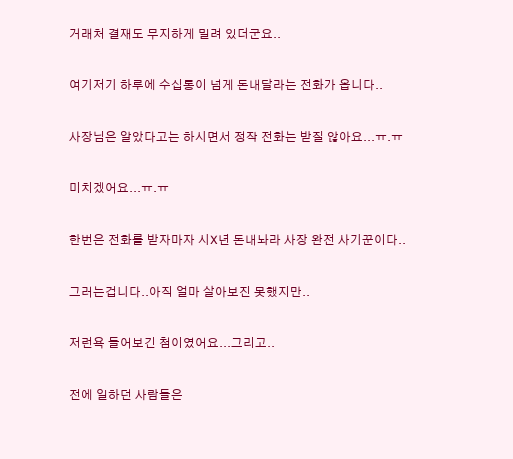거래처 결재도 무지하게 밀려 있더군요..

여기저기 하루에 수십통이 넘게 돈내달라는 전화가 옵니다..

사장님은 알았다고는 하시면서 정작 전화는 받질 않아요...ㅠ.ㅠ

미치겠어요...ㅠ.ㅠ

한번은 전화를 받자마자 시X년 돈내놔라 사장 완전 사기꾼이다..

그러는겁니다..아직 얼마 살아보진 못했지만..

저런욕 들어보긴 첨이였어요...그리고..

전에 일하던 사람들은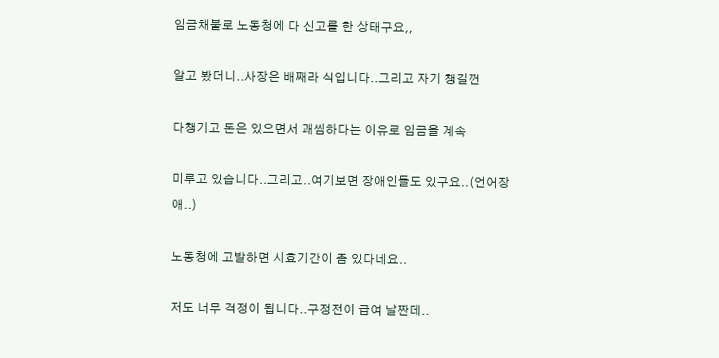임금채불로 노동청에 다 신고를 한 상태구요,,

알고 봤더니..사장은 배째라 식입니다..그리고 자기 챙길껀

다챙기고 돈은 있으면서 괘씸하다는 이유로 임금을 계속

미루고 있습니다..그리고..여기보면 장애인들도 있구요..(언어장애..)

노동청에 고발하면 시효기간이 좀 있다네요..

저도 너무 걱정이 됩니다..구정전이 급여 날짠데..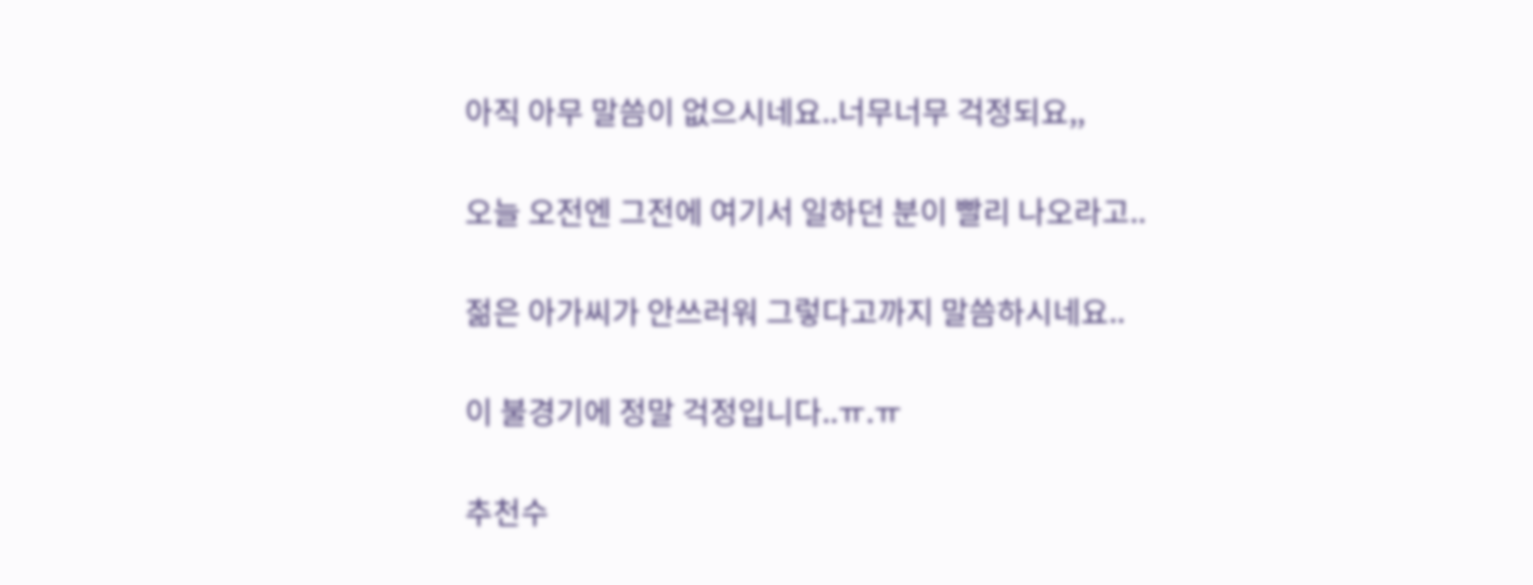아직 아무 말씀이 없으시네요..너무너무 걱정되요,,

오늘 오전엔 그전에 여기서 일하던 분이 빨리 나오라고..

젊은 아가씨가 안쓰러워 그렇다고까지 말씀하시네요..

이 불경기에 정말 걱정입니다..ㅠ.ㅠ

추천수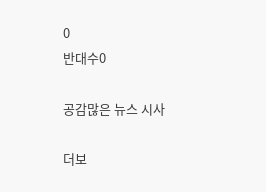0
반대수0

공감많은 뉴스 시사

더보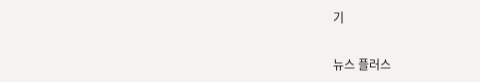기

뉴스 플러스